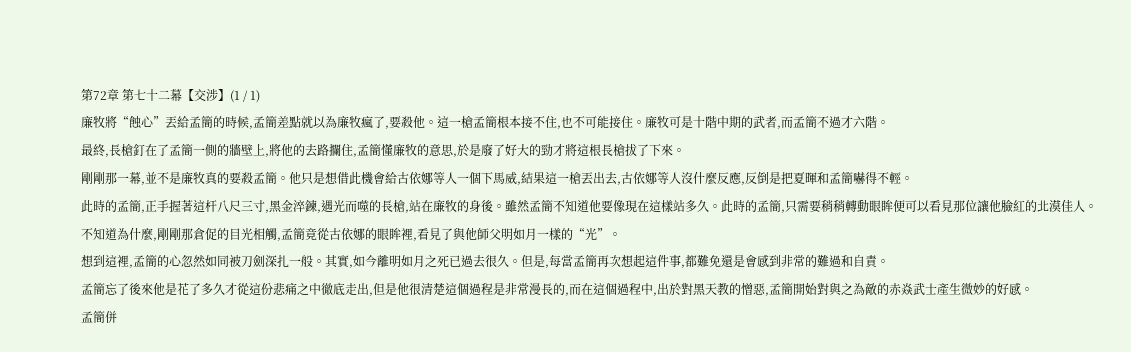第72章 第七十二幕【交涉】(1 / 1)
廉牧將“蝕心”丟給孟簡的時候,孟簡差點就以為廉牧瘋了,要殺他。這一槍孟簡根本接不住,也不可能接住。廉牧可是十階中期的武者,而孟簡不過才六階。
最終,長槍釘在了孟簡一側的牆壁上,將他的去路攔住,孟簡懂廉牧的意思,於是廢了好大的勁才將這根長槍拔了下來。
剛剛那一幕,並不是廉牧真的要殺孟簡。他只是想借此機會給古依娜等人一個下馬威,結果這一槍丟出去,古依娜等人沒什麼反應,反倒是把夏暉和孟簡嚇得不輕。
此時的孟簡,正手握著這杆八尺三寸,黑金淬鍊,遇光而噬的長槍,站在廉牧的身後。雖然孟簡不知道他要像現在這樣站多久。此時的孟簡,只需要稍稍轉動眼眸便可以看見那位讓他臉紅的北漠佳人。
不知道為什麼,剛剛那倉促的目光相觸,孟簡竟從古依娜的眼眸裡,看見了與他師父明如月一樣的“光”。
想到這裡,孟簡的心忽然如同被刀劍深扎一般。其實,如今離明如月之死已過去很久。但是,每當孟簡再次想起這件事,都難免還是會感到非常的難過和自責。
孟簡忘了後來他是花了多久才從這份悲痛之中徹底走出,但是他很清楚這個過程是非常漫長的,而在這個過程中,出於對黑天教的憎惡,孟簡開始對與之為敵的赤焱武士產生微妙的好感。
孟簡併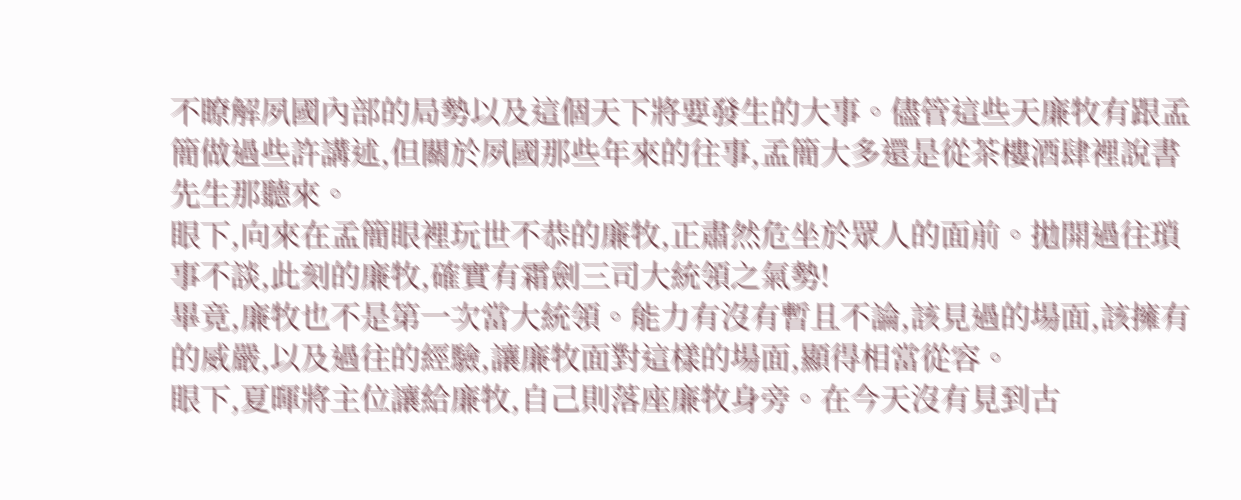不瞭解夙國內部的局勢以及這個天下將要發生的大事。儘管這些天廉牧有跟孟簡做過些許講述,但關於夙國那些年來的往事,孟簡大多還是從茶樓酒肆裡說書先生那聽來。
眼下,向來在孟簡眼裡玩世不恭的廉牧,正肅然危坐於眾人的面前。拋開過往瑣事不談,此刻的廉牧,確實有霜劍三司大統領之氣勢!
畢竟,廉牧也不是第一次當大統領。能力有沒有暫且不論,該見過的場面,該擁有的威嚴,以及過往的經驗,讓廉牧面對這樣的場面,顯得相當從容。
眼下,夏暉將主位讓給廉牧,自己則落座廉牧身旁。在今天沒有見到古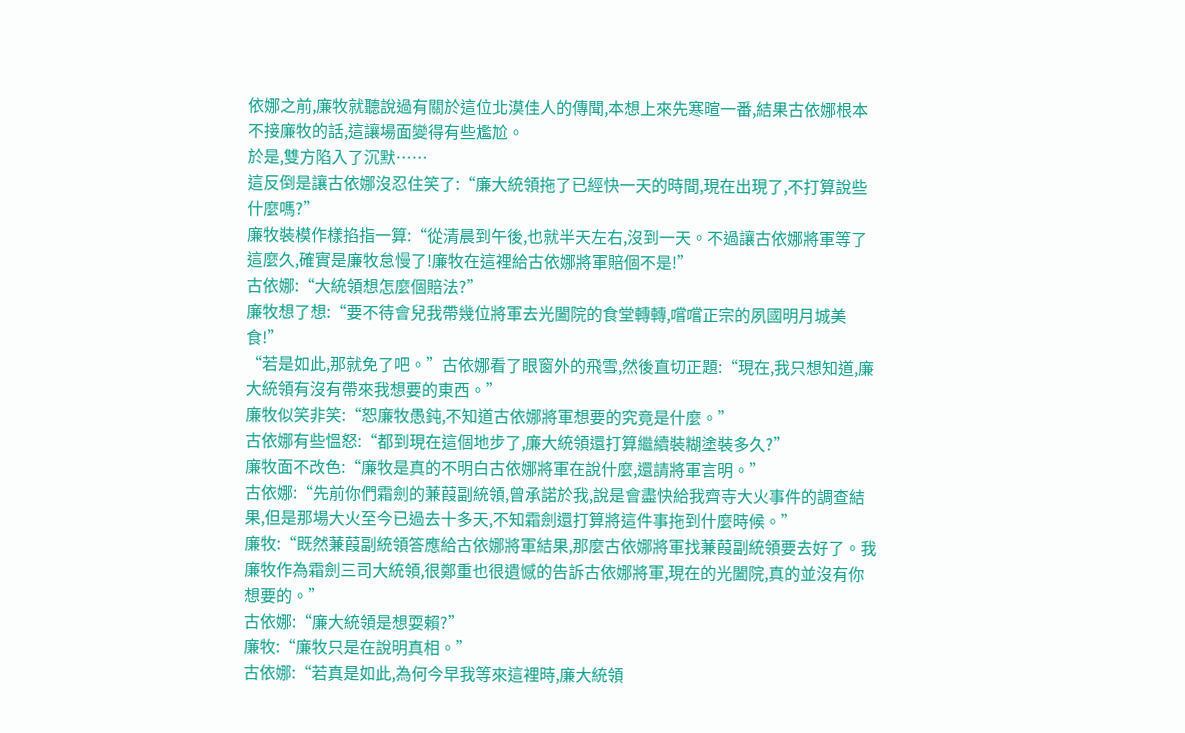依娜之前,廉牧就聽說過有關於這位北漠佳人的傳聞,本想上來先寒暄一番,結果古依娜根本不接廉牧的話,這讓場面變得有些尷尬。
於是,雙方陷入了沉默……
這反倒是讓古依娜沒忍住笑了:“廉大統領拖了已經快一天的時間,現在出現了,不打算說些什麼嗎?”
廉牧裝模作樣掐指一算:“從清晨到午後,也就半天左右,沒到一天。不過讓古依娜將軍等了這麼久,確實是廉牧怠慢了!廉牧在這裡給古依娜將軍賠個不是!”
古依娜:“大統領想怎麼個賠法?”
廉牧想了想:“要不待會兒我帶幾位將軍去光闔院的食堂轉轉,嚐嚐正宗的夙國明月城美食!”
“若是如此,那就免了吧。”古依娜看了眼窗外的飛雪,然後直切正題:“現在,我只想知道,廉大統領有沒有帶來我想要的東西。”
廉牧似笑非笑:“恕廉牧愚鈍,不知道古依娜將軍想要的究竟是什麼。”
古依娜有些慍怒:“都到現在這個地步了,廉大統領還打算繼續裝糊塗裝多久?”
廉牧面不改色:“廉牧是真的不明白古依娜將軍在說什麼,還請將軍言明。”
古依娜:“先前你們霜劍的蒹葭副統領,曾承諾於我,說是會盡快給我齊寺大火事件的調查結果,但是那場大火至今已過去十多天,不知霜劍還打算將這件事拖到什麼時候。”
廉牧:“既然蒹葭副統領答應給古依娜將軍結果,那麼古依娜將軍找蒹葭副統領要去好了。我廉牧作為霜劍三司大統領,很鄭重也很遺憾的告訴古依娜將軍,現在的光闔院,真的並沒有你想要的。”
古依娜:“廉大統領是想耍賴?”
廉牧:“廉牧只是在說明真相。”
古依娜:“若真是如此,為何今早我等來這裡時,廉大統領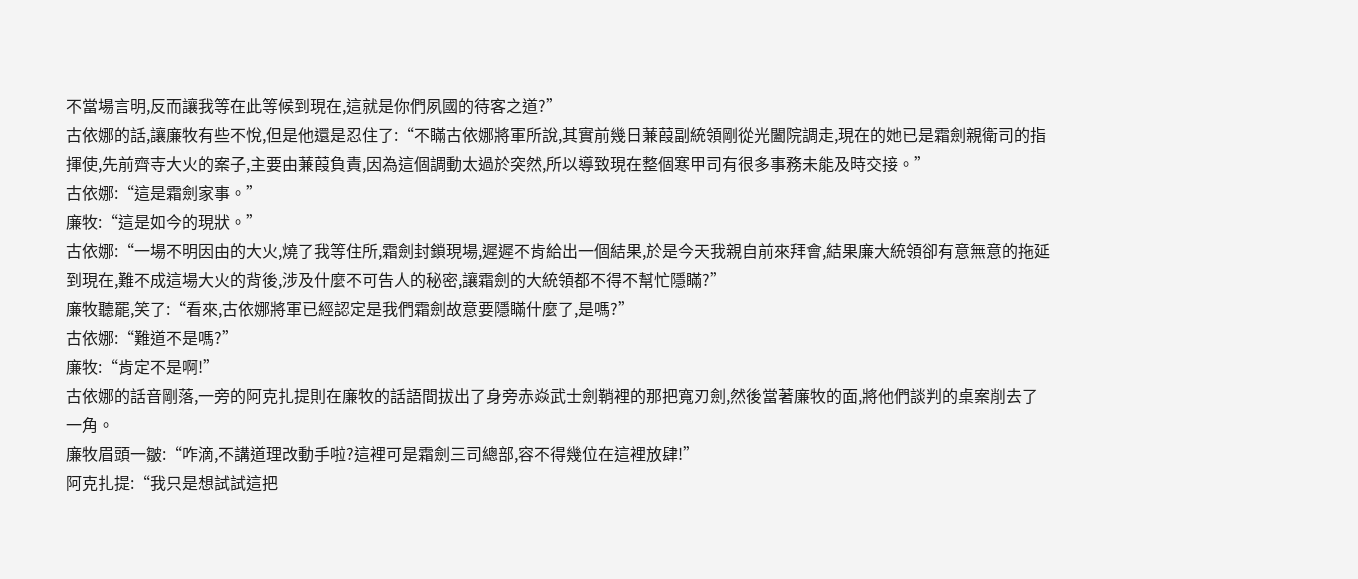不當場言明,反而讓我等在此等候到現在,這就是你們夙國的待客之道?”
古依娜的話,讓廉牧有些不悅,但是他還是忍住了:“不瞞古依娜將軍所說,其實前幾日蒹葭副統領剛從光闔院調走,現在的她已是霜劍親衛司的指揮使,先前齊寺大火的案子,主要由蒹葭負責,因為這個調動太過於突然,所以導致現在整個寒甲司有很多事務未能及時交接。”
古依娜:“這是霜劍家事。”
廉牧:“這是如今的現狀。”
古依娜:“一場不明因由的大火,燒了我等住所,霜劍封鎖現場,遲遲不肯給出一個結果,於是今天我親自前來拜會,結果廉大統領卻有意無意的拖延到現在,難不成這場大火的背後,涉及什麼不可告人的秘密,讓霜劍的大統領都不得不幫忙隱瞞?”
廉牧聽罷,笑了:“看來,古依娜將軍已經認定是我們霜劍故意要隱瞞什麼了,是嗎?”
古依娜:“難道不是嗎?”
廉牧:“肯定不是啊!”
古依娜的話音剛落,一旁的阿克扎提則在廉牧的話語間拔出了身旁赤焱武士劍鞘裡的那把寬刃劍,然後當著廉牧的面,將他們談判的桌案削去了一角。
廉牧眉頭一皺:“咋滴,不講道理改動手啦?這裡可是霜劍三司總部,容不得幾位在這裡放肆!”
阿克扎提:“我只是想試試這把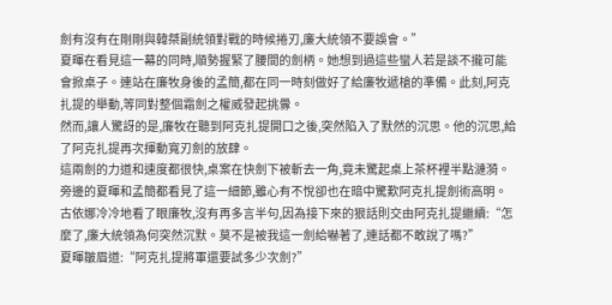劍有沒有在剛剛與韓桀副統領對戰的時候捲刃,廉大統領不要誤會。”
夏暉在看見這一幕的同時,順勢握緊了腰間的劍柄。她想到過這些蠻人若是談不攏可能會掀桌子。連站在廉牧身後的孟簡,都在同一時刻做好了給廉牧遞槍的準備。此刻,阿克扎提的舉動,等同對整個霜劍之權威發起挑釁。
然而,讓人驚訝的是,廉牧在聽到阿克扎提開口之後,突然陷入了默然的沉思。他的沉思,給了阿克扎提再次揮動寬刃劍的放肆。
這兩劍的力道和速度都很快,桌案在快劍下被斬去一角,竟未驚起桌上茶杯裡半點漣漪。旁邊的夏暉和孟簡都看見了這一細節,雖心有不悅卻也在暗中驚歎阿克扎提劍術高明。
古依娜冷冷地看了眼廉牧,沒有再多言半句,因為接下來的狠話則交由阿克扎提繼續:“怎麼了,廉大統領為何突然沉默。莫不是被我這一劍給嚇著了,連話都不敢說了嗎?”
夏暉皺眉道:“阿克扎提將軍還要試多少次劍?”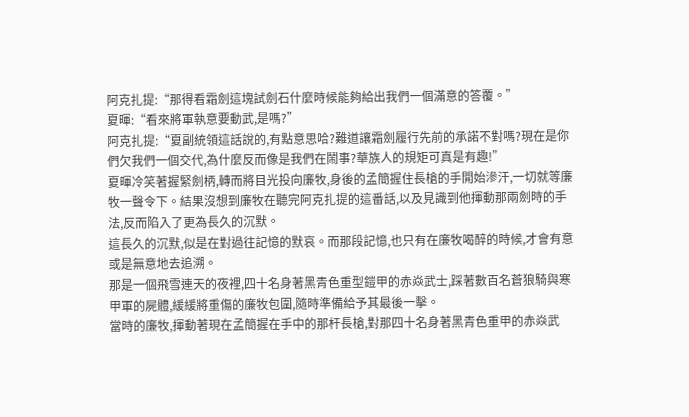阿克扎提:“那得看霜劍這塊試劍石什麼時候能夠給出我們一個滿意的答覆。”
夏暉:“看來將軍執意要動武,是嗎?”
阿克扎提:“夏副統領這話說的,有點意思哈?難道讓霜劍履行先前的承諾不對嗎?現在是你們欠我們一個交代,為什麼反而像是我們在鬧事?華族人的規矩可真是有趣!”
夏暉冷笑著握緊劍柄,轉而將目光投向廉牧,身後的孟簡握住長槍的手開始滲汗,一切就等廉牧一聲令下。結果沒想到廉牧在聽完阿克扎提的這番話,以及見識到他揮動那兩劍時的手法,反而陷入了更為長久的沉默。
這長久的沉默,似是在對過往記憶的默哀。而那段記憶,也只有在廉牧喝醉的時候,才會有意或是無意地去追溯。
那是一個飛雪連天的夜裡,四十名身著黑青色重型鎧甲的赤焱武士,踩著數百名蒼狼騎與寒甲軍的屍體,緩緩將重傷的廉牧包圍,隨時準備給予其最後一擊。
當時的廉牧,揮動著現在孟簡握在手中的那杆長槍,對那四十名身著黑青色重甲的赤焱武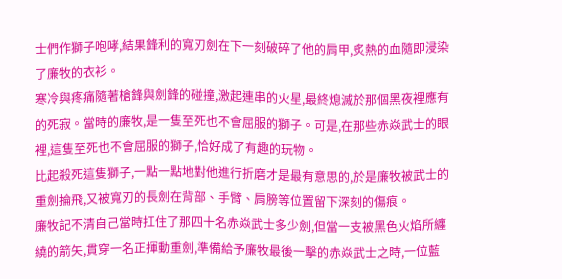士們作獅子咆哮,結果鋒利的寬刃劍在下一刻破碎了他的肩甲,炙熱的血隨即浸染了廉牧的衣衫。
寒冷與疼痛隨著槍鋒與劍鋒的碰撞,激起連串的火星,最終熄滅於那個黑夜裡應有的死寂。當時的廉牧,是一隻至死也不會屈服的獅子。可是,在那些赤焱武士的眼裡,這隻至死也不會屈服的獅子,恰好成了有趣的玩物。
比起殺死這隻獅子,一點一點地對他進行折磨才是最有意思的,於是廉牧被武士的重劍掄飛,又被寬刃的長劍在背部、手臂、肩膀等位置留下深刻的傷痕。
廉牧記不清自己當時扛住了那四十名赤焱武士多少劍,但當一支被黑色火焰所纏繞的箭矢,貫穿一名正揮動重劍,準備給予廉牧最後一擊的赤焱武士之時,一位藍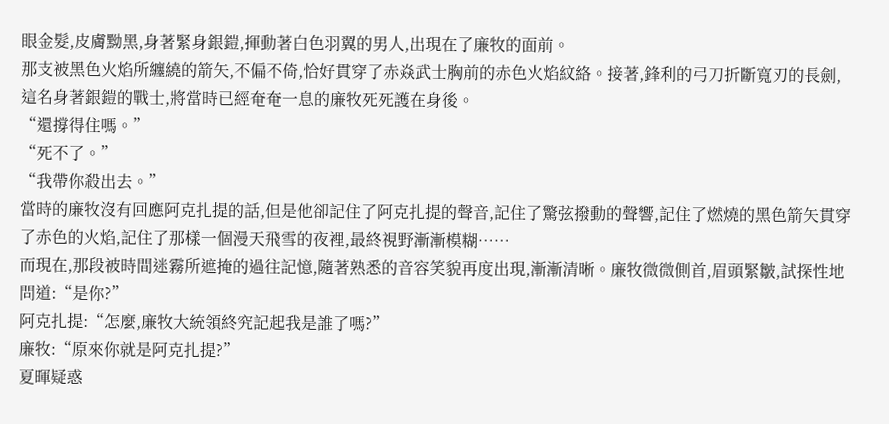眼金髮,皮膚黝黑,身著緊身銀鎧,揮動著白色羽翼的男人,出現在了廉牧的面前。
那支被黑色火焰所纏繞的箭矢,不偏不倚,恰好貫穿了赤焱武士胸前的赤色火焰紋絡。接著,鋒利的弓刀折斷寬刃的長劍,這名身著銀鎧的戰士,將當時已經奄奄一息的廉牧死死護在身後。
“還撐得住嗎。”
“死不了。”
“我帶你殺出去。”
當時的廉牧沒有回應阿克扎提的話,但是他卻記住了阿克扎提的聲音,記住了驚弦撥動的聲響,記住了燃燒的黑色箭矢貫穿了赤色的火焰,記住了那樣一個漫天飛雪的夜裡,最終視野漸漸模糊……
而現在,那段被時間迷霧所遮掩的過往記憶,隨著熟悉的音容笑貌再度出現,漸漸清晰。廉牧微微側首,眉頭緊皺,試探性地問道:“是你?”
阿克扎提:“怎麼,廉牧大統領終究記起我是誰了嗎?”
廉牧:“原來你就是阿克扎提?”
夏暉疑惑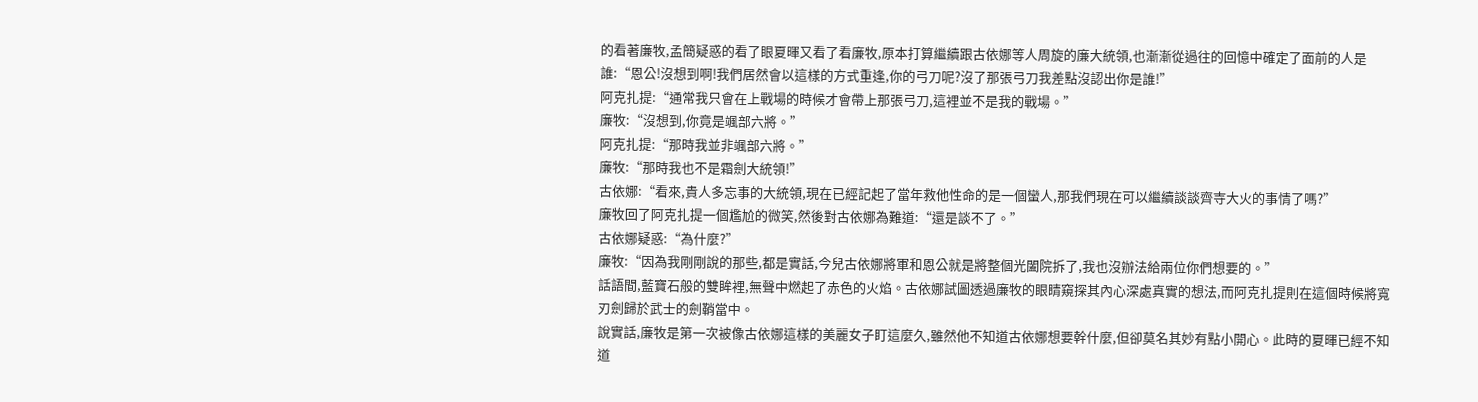的看著廉牧,孟簡疑惑的看了眼夏暉又看了看廉牧,原本打算繼續跟古依娜等人周旋的廉大統領,也漸漸從過往的回憶中確定了面前的人是誰:“恩公!沒想到啊!我們居然會以這樣的方式重逢,你的弓刀呢?沒了那張弓刀我差點沒認出你是誰!”
阿克扎提:“通常我只會在上戰場的時候才會帶上那張弓刀,這裡並不是我的戰場。”
廉牧:“沒想到,你竟是颯部六將。”
阿克扎提:“那時我並非颯部六將。”
廉牧:“那時我也不是霜劍大統領!”
古依娜:“看來,貴人多忘事的大統領,現在已經記起了當年救他性命的是一個蠻人,那我們現在可以繼續談談齊寺大火的事情了嗎?”
廉牧回了阿克扎提一個尷尬的微笑,然後對古依娜為難道:“還是談不了。”
古依娜疑惑:“為什麼?”
廉牧:“因為我剛剛說的那些,都是實話,今兒古依娜將軍和恩公就是將整個光闔院拆了,我也沒辦法給兩位你們想要的。”
話語間,藍寶石般的雙眸裡,無聲中燃起了赤色的火焰。古依娜試圖透過廉牧的眼睛窺探其內心深處真實的想法,而阿克扎提則在這個時候將寬刃劍歸於武士的劍鞘當中。
說實話,廉牧是第一次被像古依娜這樣的美麗女子盯這麼久,雖然他不知道古依娜想要幹什麼,但卻莫名其妙有點小開心。此時的夏暉已經不知道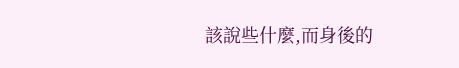該說些什麼,而身後的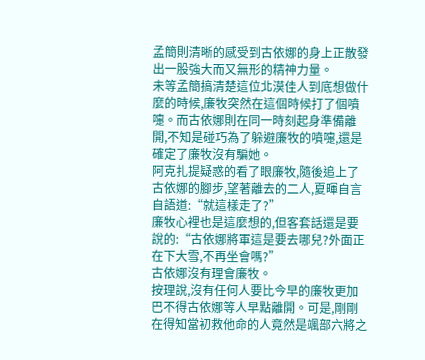孟簡則清晰的感受到古依娜的身上正散發出一股強大而又無形的精神力量。
未等孟簡搞清楚這位北漠佳人到底想做什麼的時候,廉牧突然在這個時候打了個噴嚏。而古依娜則在同一時刻起身準備離開,不知是碰巧為了躲避廉牧的噴嚏,還是確定了廉牧沒有騙她。
阿克扎提疑惑的看了眼廉牧,隨後追上了古依娜的腳步,望著離去的二人,夏暉自言自語道:“就這樣走了?”
廉牧心裡也是這麼想的,但客套話還是要說的:“古依娜將軍這是要去哪兒?外面正在下大雪,不再坐會嗎?”
古依娜沒有理會廉牧。
按理說,沒有任何人要比今早的廉牧更加巴不得古依娜等人早點離開。可是,剛剛在得知當初救他命的人竟然是颯部六將之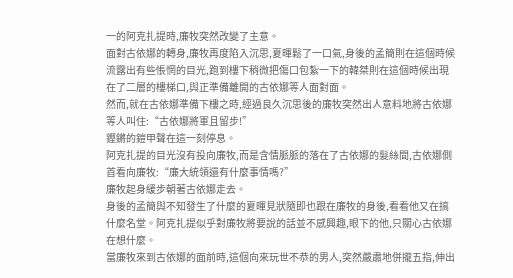一的阿克扎提時,廉牧突然改變了主意。
面對古依娜的轉身,廉牧再度陷入沉思,夏暉鬆了一口氣,身後的孟簡則在這個時候流露出有些悵惘的目光,跑到樓下稍微把傷口包紮一下的韓桀則在這個時候出現在了二層的樓梯口,與正準備離開的古依娜等人面對面。
然而,就在古依娜準備下樓之時,經過良久沉思後的廉牧突然出人意料地將古依娜等人叫住:“古依娜將軍且留步!”
鏗鏘的鎧甲聲在這一刻停息。
阿克扎提的目光沒有投向廉牧,而是含情脈脈的落在了古依娜的髮絲間,古依娜側首看向廉牧:“廉大統領還有什麼事情嗎?”
廉牧起身緩步朝著古依娜走去。
身後的孟簡與不知發生了什麼的夏暉見狀隨即也跟在廉牧的身後,看看他又在搞什麼名堂。阿克扎提似乎對廉牧將要說的話並不感興趣,眼下的他,只關心古依娜在想什麼。
當廉牧來到古依娜的面前時,這個向來玩世不恭的男人,突然嚴肅地併攏五指,伸出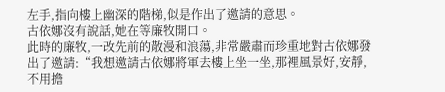左手,指向樓上幽深的階梯,似是作出了邀請的意思。
古依娜沒有說話,她在等廉牧開口。
此時的廉牧,一改先前的散漫和浪蕩,非常嚴肅而珍重地對古依娜發出了邀請:“我想邀請古依娜將軍去樓上坐一坐,那裡風景好,安靜,不用擔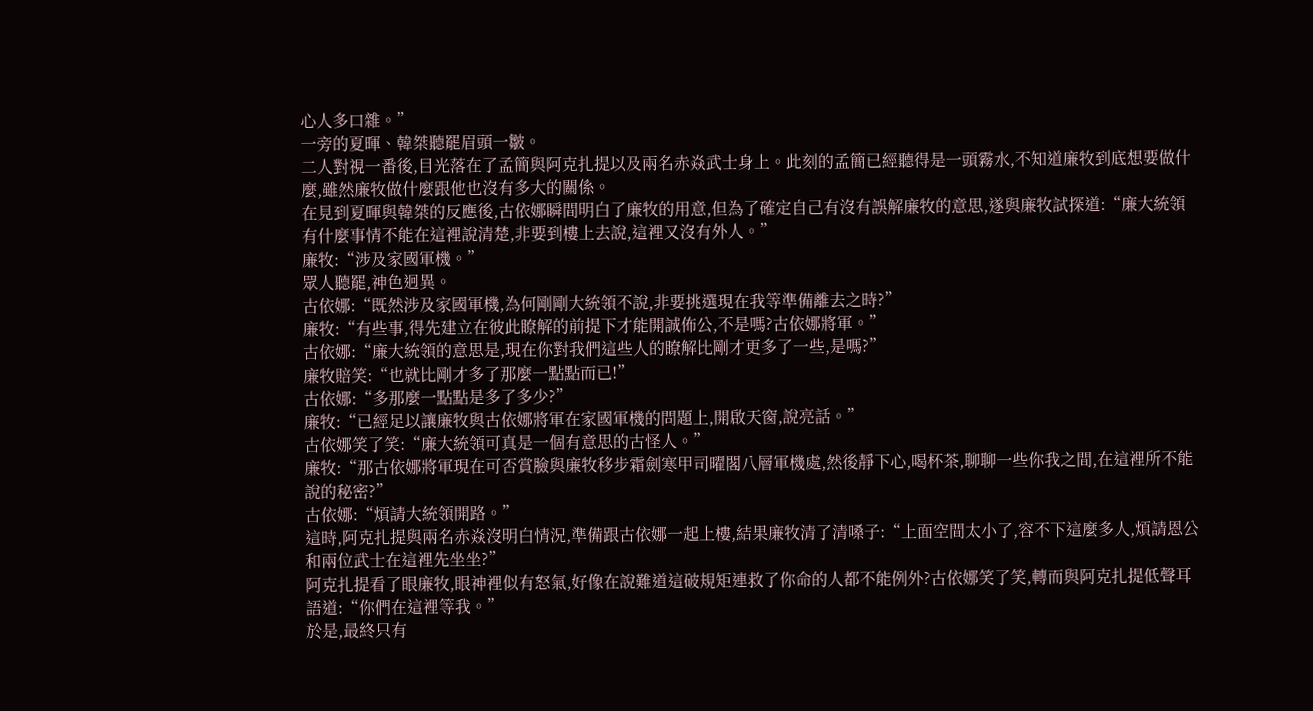心人多口雜。”
一旁的夏暉、韓桀聽罷眉頭一皺。
二人對視一番後,目光落在了孟簡與阿克扎提以及兩名赤焱武士身上。此刻的孟簡已經聽得是一頭霧水,不知道廉牧到底想要做什麼,雖然廉牧做什麼跟他也沒有多大的關係。
在見到夏暉與韓桀的反應後,古依娜瞬間明白了廉牧的用意,但為了確定自己有沒有誤解廉牧的意思,遂與廉牧試探道:“廉大統領有什麼事情不能在這裡說清楚,非要到樓上去說,這裡又沒有外人。”
廉牧:“涉及家國軍機。”
眾人聽罷,神色迥異。
古依娜:“既然涉及家國軍機,為何剛剛大統領不說,非要挑選現在我等準備離去之時?”
廉牧:“有些事,得先建立在彼此瞭解的前提下才能開誠佈公,不是嗎?古依娜將軍。”
古依娜:“廉大統領的意思是,現在你對我們這些人的瞭解比剛才更多了一些,是嗎?”
廉牧賠笑:“也就比剛才多了那麼一點點而已!”
古依娜:“多那麼一點點是多了多少?”
廉牧:“已經足以讓廉牧與古依娜將軍在家國軍機的問題上,開啟天窗,說亮話。”
古依娜笑了笑:“廉大統領可真是一個有意思的古怪人。”
廉牧:“那古依娜將軍現在可否賞臉與廉牧移步霜劍寒甲司曜閣八層軍機處,然後靜下心,喝杯茶,聊聊一些你我之間,在這裡所不能說的秘密?”
古依娜:“煩請大統領開路。”
這時,阿克扎提與兩名赤焱沒明白情況,準備跟古依娜一起上樓,結果廉牧清了清嗓子:“上面空間太小了,容不下這麼多人,煩請恩公和兩位武士在這裡先坐坐?”
阿克扎提看了眼廉牧,眼神裡似有怒氣,好像在說難道這破規矩連救了你命的人都不能例外?古依娜笑了笑,轉而與阿克扎提低聲耳語道:“你們在這裡等我。”
於是,最終只有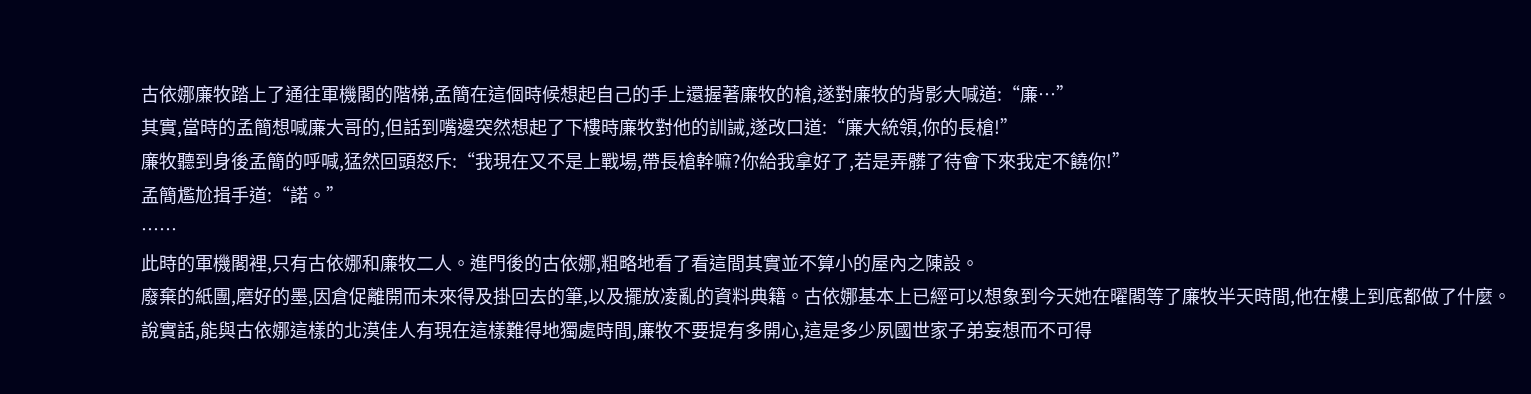古依娜廉牧踏上了通往軍機閣的階梯,孟簡在這個時候想起自己的手上還握著廉牧的槍,遂對廉牧的背影大喊道:“廉…”
其實,當時的孟簡想喊廉大哥的,但話到嘴邊突然想起了下樓時廉牧對他的訓誡,遂改口道:“廉大統領,你的長槍!”
廉牧聽到身後孟簡的呼喊,猛然回頭怒斥:“我現在又不是上戰場,帶長槍幹嘛?你給我拿好了,若是弄髒了待會下來我定不饒你!”
孟簡尷尬揖手道:“諾。”
……
此時的軍機閣裡,只有古依娜和廉牧二人。進門後的古依娜,粗略地看了看這間其實並不算小的屋內之陳設。
廢棄的紙團,磨好的墨,因倉促離開而未來得及掛回去的筆,以及擺放凌亂的資料典籍。古依娜基本上已經可以想象到今天她在曜閣等了廉牧半天時間,他在樓上到底都做了什麼。
說實話,能與古依娜這樣的北漠佳人有現在這樣難得地獨處時間,廉牧不要提有多開心,這是多少夙國世家子弟妄想而不可得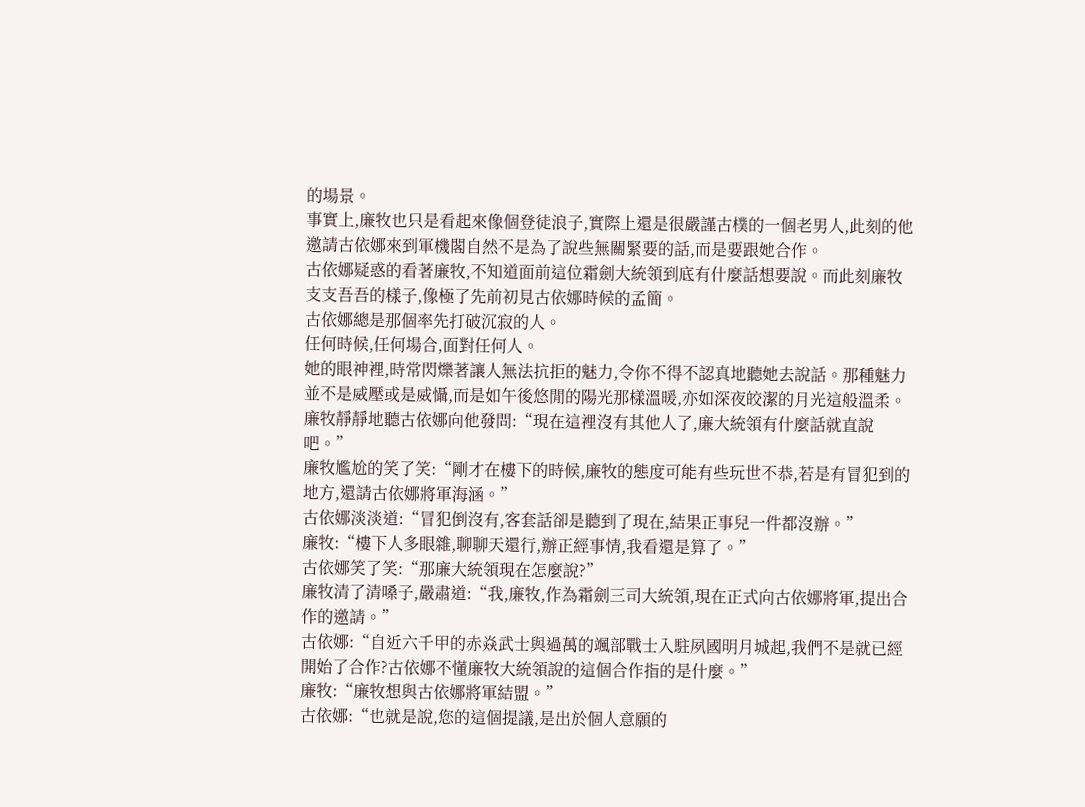的場景。
事實上,廉牧也只是看起來像個登徒浪子,實際上還是很嚴謹古樸的一個老男人,此刻的他邀請古依娜來到軍機閣自然不是為了說些無關緊要的話,而是要跟她合作。
古依娜疑惑的看著廉牧,不知道面前這位霜劍大統領到底有什麼話想要說。而此刻廉牧支支吾吾的樣子,像極了先前初見古依娜時候的孟簡。
古依娜總是那個率先打破沉寂的人。
任何時候,任何場合,面對任何人。
她的眼神裡,時常閃爍著讓人無法抗拒的魅力,令你不得不認真地聽她去說話。那種魅力並不是威壓或是威懾,而是如午後悠閒的陽光那樣溫暖,亦如深夜皎潔的月光這般溫柔。
廉牧靜靜地聽古依娜向他發問:“現在這裡沒有其他人了,廉大統領有什麼話就直說吧。”
廉牧尷尬的笑了笑:“剛才在樓下的時候,廉牧的態度可能有些玩世不恭,若是有冒犯到的地方,還請古依娜將軍海涵。”
古依娜淡淡道:“冒犯倒沒有,客套話卻是聽到了現在,結果正事兒一件都沒辦。”
廉牧:“樓下人多眼雜,聊聊天還行,辦正經事情,我看還是算了。”
古依娜笑了笑:“那廉大統領現在怎麼說?”
廉牧清了清嗓子,嚴肅道:“我,廉牧,作為霜劍三司大統領,現在正式向古依娜將軍,提出合作的邀請。”
古依娜:“自近六千甲的赤焱武士與過萬的颯部戰士入駐夙國明月城起,我們不是就已經開始了合作?古依娜不懂廉牧大統領說的這個合作指的是什麼。”
廉牧:“廉牧想與古依娜將軍結盟。”
古依娜:“也就是說,您的這個提議,是出於個人意願的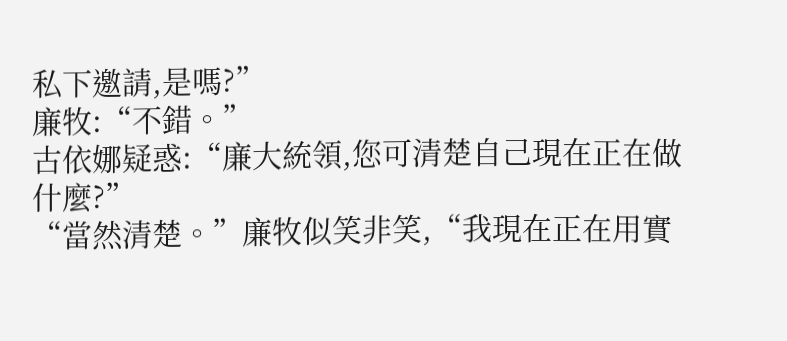私下邀請,是嗎?”
廉牧:“不錯。”
古依娜疑惑:“廉大統領,您可清楚自己現在正在做什麼?”
“當然清楚。”廉牧似笑非笑,“我現在正在用實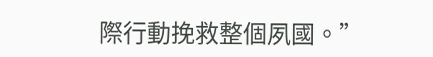際行動挽救整個夙國。”